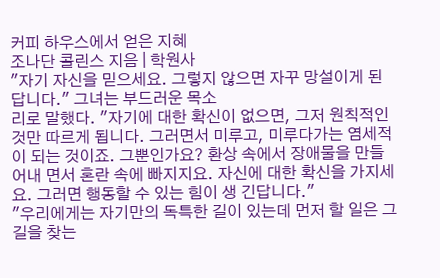커피 하우스에서 얻은 지혜
조나단 콜린스 지음 | 학원사
"자기 자신을 믿으세요. 그렇지 않으면 자꾸 망설이게 된답니다." 그녀는 부드러운 목소
리로 말했다. "자기에 대한 확신이 없으면, 그저 원칙적인 것만 따르게 됩니다. 그러면서 미루고, 미루다가는 염세적이 되는 것이죠. 그뿐인가요? 환상 속에서 장애물을 만들어내 면서 혼란 속에 빠지지요. 자신에 대한 확신을 가지세요. 그러면 행동할 수 있는 힘이 생 긴답니다."
"우리에게는 자기만의 독특한 길이 있는데 먼저 할 일은 그 길을 찾는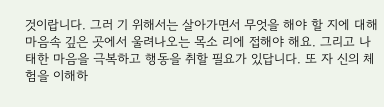것이랍니다. 그러 기 위해서는 살아가면서 무엇을 해야 할 지에 대해 마음속 깊은 곳에서 울려나오는 목소 리에 접해야 해요. 그리고 나태한 마음을 극복하고 행동을 취할 필요가 있답니다. 또 자 신의 체험을 이해하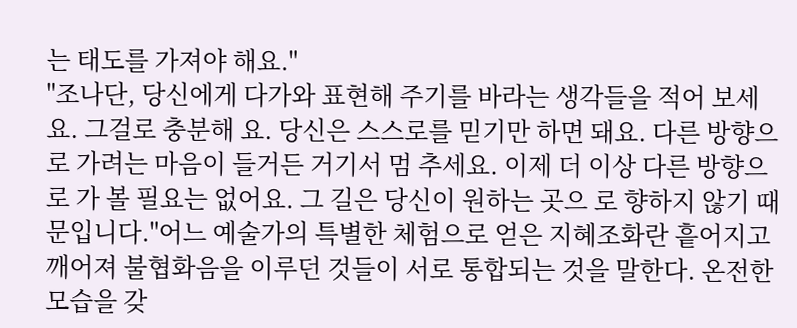는 태도를 가져야 해요."
"조나단, 당신에게 다가와 표현해 주기를 바라는 생각들을 적어 보세요. 그걸로 충분해 요. 당신은 스스로를 믿기만 하면 돼요. 다른 방향으로 가려는 마음이 들거든 거기서 멈 추세요. 이제 더 이상 다른 방향으로 가 볼 필요는 없어요. 그 길은 당신이 원하는 곳으 로 향하지 않기 때문입니다."어느 예술가의 특별한 체험으로 얻은 지혜조화란 흩어지고 깨어져 불협화음을 이루던 것들이 서로 통합되는 것을 말한다. 온전한 모습을 갖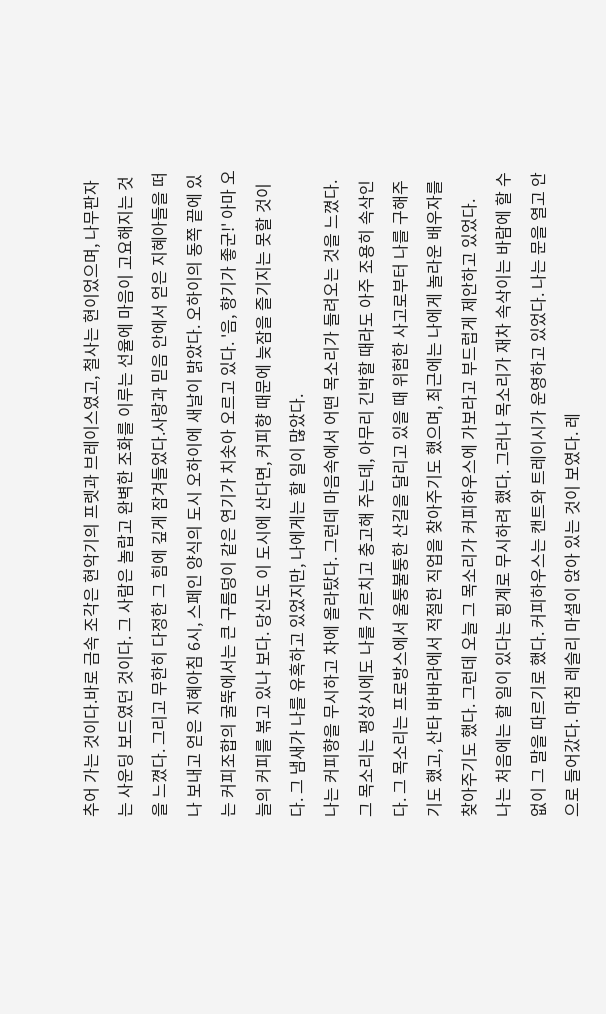추어 가는 것이다.바로 금속 조각은 현악기의 프렛과 브레이스였고, 철사는 현이었으며, 나무판자는 사운딩 보드였던 것이다. 그 사람은 놀랍고 완벽한 조화를 이루는 선율에 마음이 고요해지는 것을 느꼈다. 그리고 무한히 다정한 그 힘에 깊게 잠겨들었다.사랑과 믿음 안에서 얻은 지혜아들을 떠나 보내고 얻은 지혜아침 6시, 스페인 양식의 도시 오하이에 새날이 밝았다. 오하이의 동쪽 끝에 있는 커피조합의 굴뚝에서는 큰 구름덩이 같은 연기가 치솟아 오르고 있다. '음, 향기가 좋군!' 아마 오늘의 커피를 볶고 있나 보다. 당신도 이 도시에 산다면, 커피향 때문에 늦잠을 즐기지는 못할 것이다. 그 냄새가 나를 유혹하고 있었지만, 나에게는 할 일이 많았다.
나는 커피향을 무시하고 차에 올라탔다. 그런데 마음속에서 어떤 목소리가 들려오는 것을 느꼈다. 그 목소리는 평상시에도 나를 가르치고 충고해 주는데, 아무리 긴박할 때라도 아주 조용히 속삭인다. 그 목소리는 프로방스에서 울퉁불퉁한 산길을 달리고 있을 때 위험한 사고로부터 나를 구해주기도 했고, 산타 바바라에서 적절한 직업을 찾아주기도 했으며, 최근에는 나에게 놀라운 배우자를 찾아주기도 했다. 그런데 오늘 그 목소리가 커피하우스에 가보라고 부드럽게 제안하고 있었다.
나는 처음에는 할 일이 있다는 핑계로 무시하려 했다. 그러나 목소리가 재차 속삭이는 바람에 할 수 없이 그 말을 따르기로 했다. 커피하우스는 캔트와 트레이시가 운영하고 있었다. 나는 문을 열고 안으로 들어갔다. 마침 레슬리 마셜이 앉아 있는 것이 보였다. 레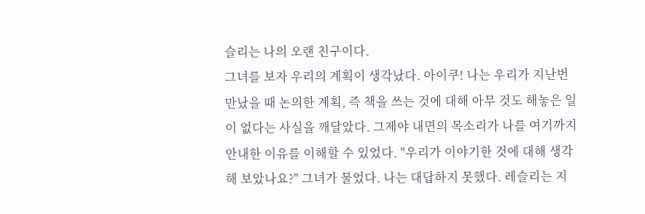슬리는 나의 오랜 친구이다.
그녀를 보자 우리의 계획이 생각났다. 아이쿠! 나는 우리가 지난번 만났을 때 논의한 계획, 즉 책을 쓰는 것에 대해 아무 것도 해놓은 일이 없다는 사실을 깨달았다. 그제야 내면의 목소리가 나를 여기까지 안내한 이유를 이해할 수 있었다. "우리가 이야기한 것에 대해 생각해 보았나요?" 그녀가 물었다. 나는 대답하지 못했다. 레슬리는 지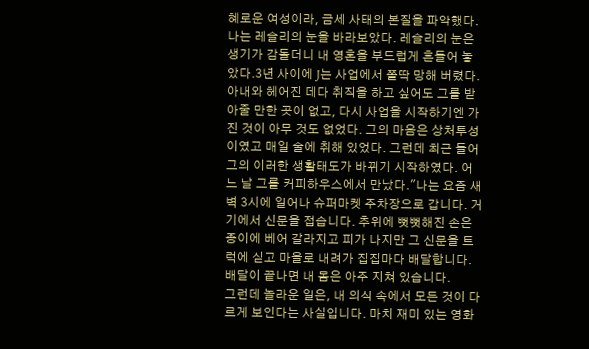혜로운 여성이라, 금세 사태의 본질을 파악했다. 나는 레슬리의 눈을 바라보았다. 레슬리의 눈은 생기가 감돌더니 내 영혼을 부드럽게 흔들어 놓았다.3년 사이에 J는 사업에서 쫄딱 망해 버렸다. 아내와 헤어진 데다 취직을 하고 싶어도 그를 받아줄 만한 곳이 없고, 다시 사업을 시작하기엔 가진 것이 아무 것도 없었다. 그의 마음은 상처투성이였고 매일 술에 취해 있었다. 그런데 최근 들어 그의 이러한 생활태도가 바뀌기 시작하였다. 어느 날 그를 커피하우스에서 만났다."나는 요즘 새벽 3시에 일어나 슈퍼마켓 주차장으로 갑니다. 거기에서 신문을 접습니다. 추위에 뻣뻣해진 손은 종이에 베어 갈라지고 피가 나지만 그 신문을 트럭에 싣고 마을로 내려가 집집마다 배달합니다. 배달이 끝나면 내 몸은 아주 지쳐 있습니다.
그런데 놀라운 일은, 내 의식 속에서 모든 것이 다르게 보인다는 사실입니다. 마치 재미 있는 영화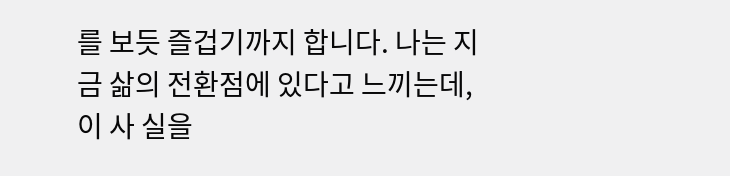를 보듯 즐겁기까지 합니다. 나는 지금 삶의 전환점에 있다고 느끼는데, 이 사 실을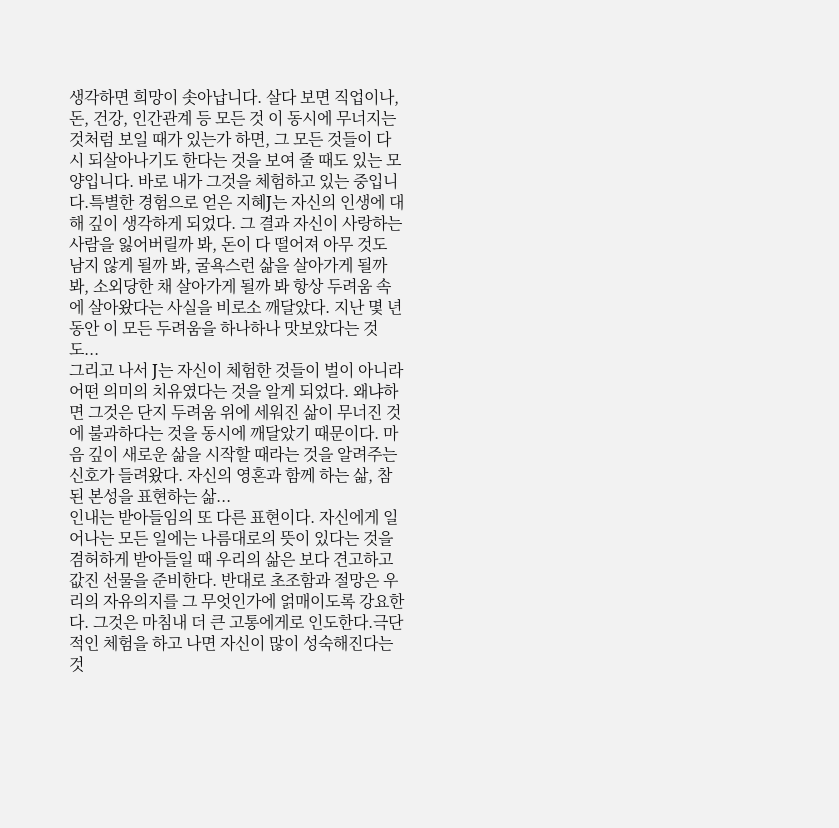생각하면 희망이 솟아납니다. 살다 보면 직업이나, 돈, 건강, 인간관계 등 모든 것 이 동시에 무너지는 것처럼 보일 때가 있는가 하면, 그 모든 것들이 다시 되살아나기도 한다는 것을 보여 줄 때도 있는 모양입니다. 바로 내가 그것을 체험하고 있는 중입니다.특별한 경험으로 얻은 지혜J는 자신의 인생에 대해 깊이 생각하게 되었다. 그 결과 자신이 사랑하는 사람을 잃어버릴까 봐, 돈이 다 떨어져 아무 것도 남지 않게 될까 봐, 굴욕스런 삶을 살아가게 될까 봐, 소외당한 채 살아가게 될까 봐 항상 두려움 속에 살아왔다는 사실을 비로소 깨달았다. 지난 몇 년 동안 이 모든 두려움을 하나하나 맛보았다는 것도...
그리고 나서 J는 자신이 체험한 것들이 벌이 아니라 어떤 의미의 치유였다는 것을 알게 되었다. 왜냐하면 그것은 단지 두려움 위에 세워진 삶이 무너진 것에 불과하다는 것을 동시에 깨달았기 때문이다. 마음 깊이 새로운 삶을 시작할 때라는 것을 알려주는 신호가 들려왔다. 자신의 영혼과 함께 하는 삶, 참된 본성을 표현하는 삶...
인내는 받아들임의 또 다른 표현이다. 자신에게 일어나는 모든 일에는 나름대로의 뜻이 있다는 것을 겸허하게 받아들일 때 우리의 삶은 보다 견고하고 값진 선물을 준비한다. 반대로 초조함과 절망은 우리의 자유의지를 그 무엇인가에 얽매이도록 강요한다. 그것은 마침내 더 큰 고통에게로 인도한다.극단적인 체험을 하고 나면 자신이 많이 성숙해진다는 것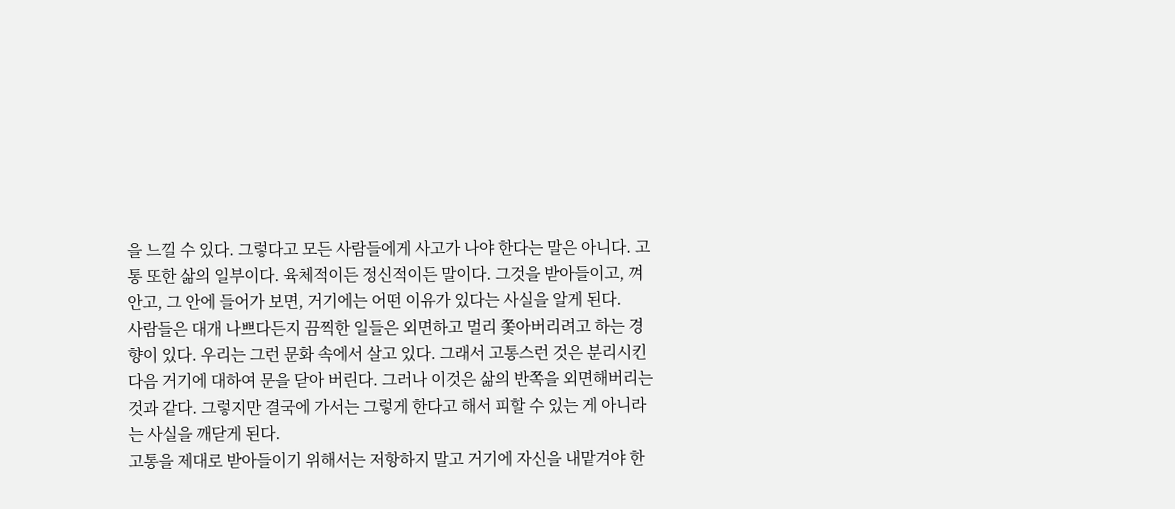을 느낄 수 있다. 그렇다고 모든 사람들에게 사고가 나야 한다는 말은 아니다. 고통 또한 삶의 일부이다. 육체적이든 정신적이든 말이다. 그것을 받아들이고, 껴안고, 그 안에 들어가 보면, 거기에는 어떤 이유가 있다는 사실을 알게 된다.
사람들은 대개 나쁘다든지 끔찍한 일들은 외면하고 멀리 쫓아버리려고 하는 경향이 있다. 우리는 그런 문화 속에서 살고 있다. 그래서 고통스런 것은 분리시킨 다음 거기에 대하여 문을 닫아 버린다. 그러나 이것은 삶의 반쪽을 외면해버리는 것과 같다. 그렇지만 결국에 가서는 그렇게 한다고 해서 피할 수 있는 게 아니라는 사실을 깨닫게 된다.
고통을 제대로 받아들이기 위해서는 저항하지 말고 거기에 자신을 내맡겨야 한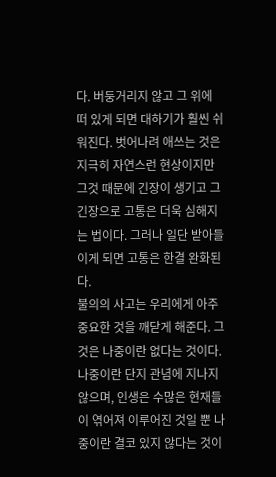다. 버둥거리지 않고 그 위에 떠 있게 되면 대하기가 훨씬 쉬워진다. 벗어나려 애쓰는 것은 지극히 자연스런 현상이지만 그것 때문에 긴장이 생기고 그 긴장으로 고통은 더욱 심해지는 법이다. 그러나 일단 받아들이게 되면 고통은 한결 완화된다.
불의의 사고는 우리에게 아주 중요한 것을 깨닫게 해준다. 그것은 나중이란 없다는 것이다. 나중이란 단지 관념에 지나지 않으며, 인생은 수많은 현재들이 엮어져 이루어진 것일 뿐 나중이란 결코 있지 않다는 것이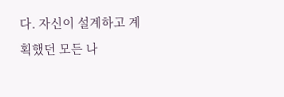다. 자신이 설계하고 계획했던 모든 나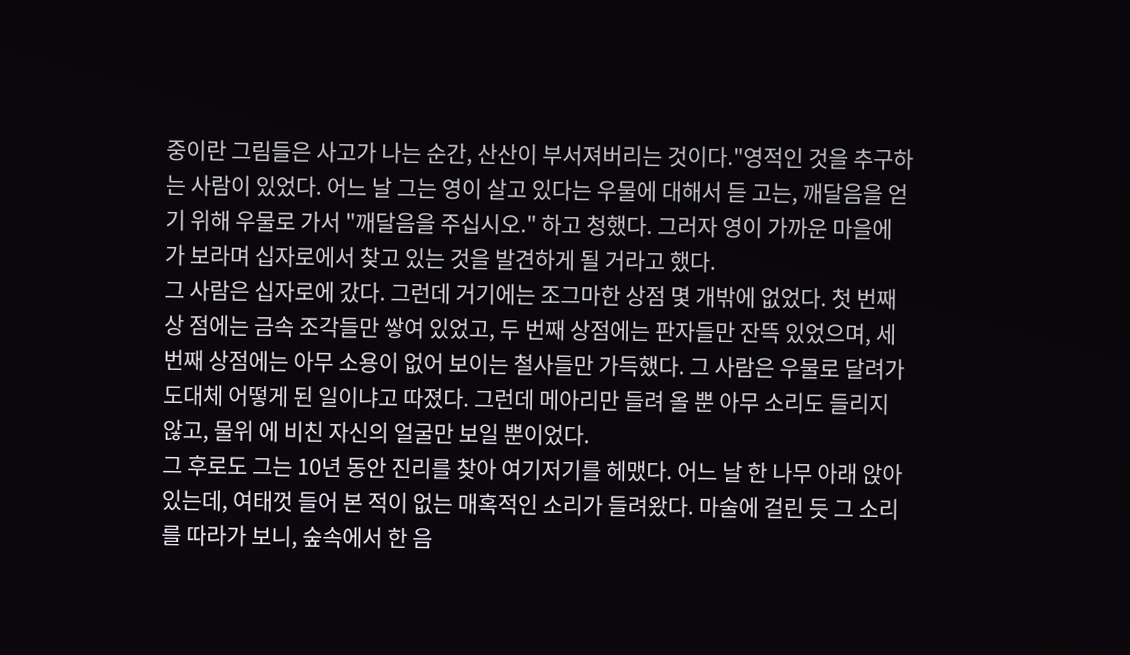중이란 그림들은 사고가 나는 순간, 산산이 부서져버리는 것이다."영적인 것을 추구하는 사람이 있었다. 어느 날 그는 영이 살고 있다는 우물에 대해서 듣 고는, 깨달음을 얻기 위해 우물로 가서 "깨달음을 주십시오." 하고 청했다. 그러자 영이 가까운 마을에 가 보라며 십자로에서 찾고 있는 것을 발견하게 될 거라고 했다.
그 사람은 십자로에 갔다. 그런데 거기에는 조그마한 상점 몇 개밖에 없었다. 첫 번째 상 점에는 금속 조각들만 쌓여 있었고, 두 번째 상점에는 판자들만 잔뜩 있었으며, 세 번째 상점에는 아무 소용이 없어 보이는 철사들만 가득했다. 그 사람은 우물로 달려가 도대체 어떻게 된 일이냐고 따졌다. 그런데 메아리만 들려 올 뿐 아무 소리도 들리지 않고, 물위 에 비친 자신의 얼굴만 보일 뿐이었다.
그 후로도 그는 10년 동안 진리를 찾아 여기저기를 헤맸다. 어느 날 한 나무 아래 앉아 있는데, 여태껏 들어 본 적이 없는 매혹적인 소리가 들려왔다. 마술에 걸린 듯 그 소리를 따라가 보니, 숲속에서 한 음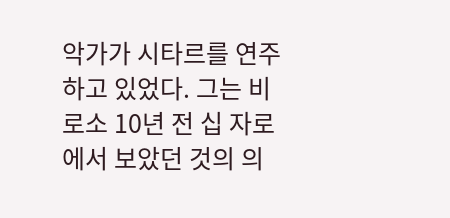악가가 시타르를 연주하고 있었다. 그는 비로소 10년 전 십 자로에서 보았던 것의 의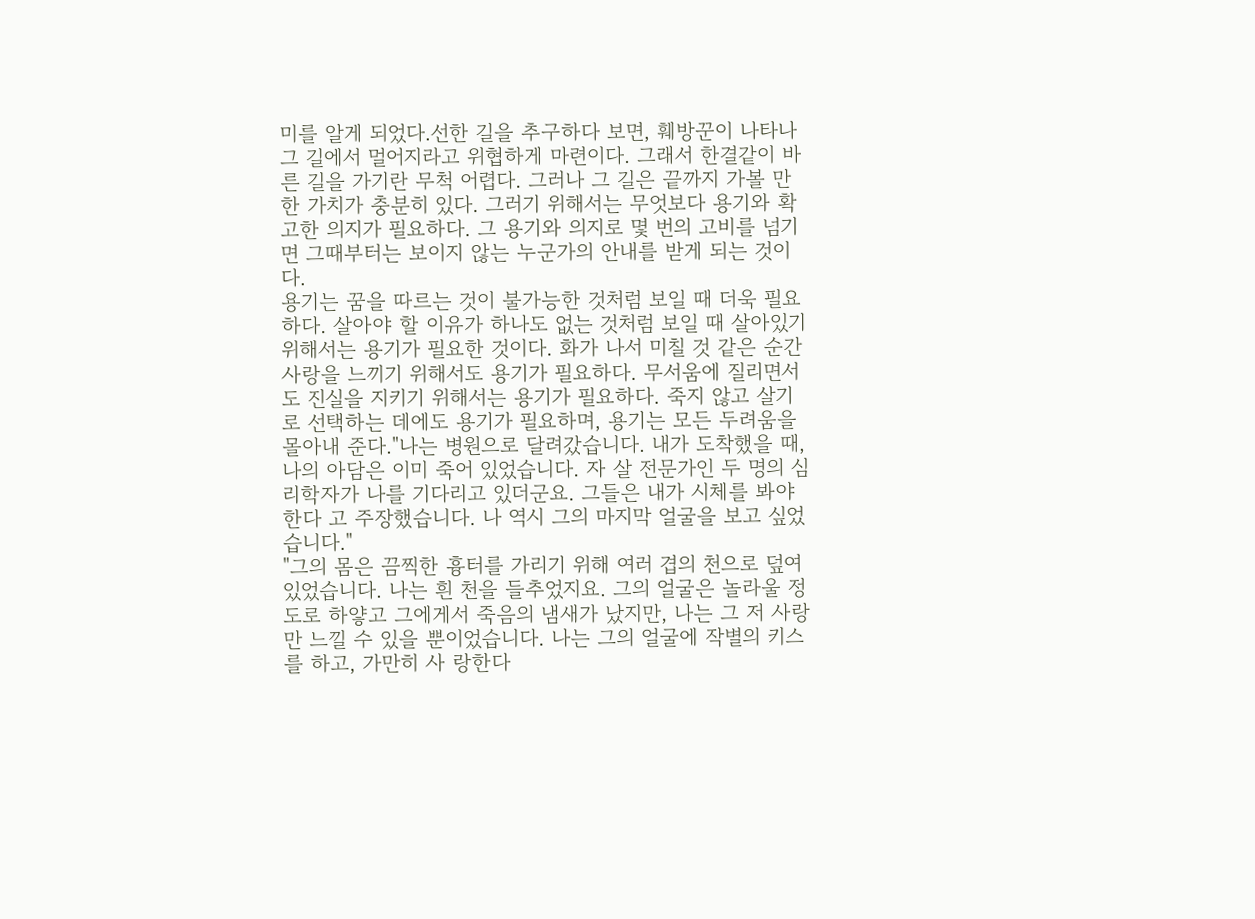미를 알게 되었다.선한 길을 추구하다 보면, 훼방꾼이 나타나 그 길에서 멀어지라고 위협하게 마련이다. 그래서 한결같이 바른 길을 가기란 무척 어렵다. 그러나 그 길은 끝까지 가볼 만한 가치가 충분히 있다. 그러기 위해서는 무엇보다 용기와 확고한 의지가 필요하다. 그 용기와 의지로 몇 번의 고비를 넘기면 그때부터는 보이지 않는 누군가의 안내를 받게 되는 것이다.
용기는 꿈을 따르는 것이 불가능한 것처럼 보일 때 더욱 필요하다. 살아야 할 이유가 하나도 없는 것처럼 보일 때 살아있기 위해서는 용기가 필요한 것이다. 화가 나서 미칠 것 같은 순간 사랑을 느끼기 위해서도 용기가 필요하다. 무서움에 질리면서도 진실을 지키기 위해서는 용기가 필요하다. 죽지 않고 살기로 선택하는 데에도 용기가 필요하며, 용기는 모든 두려움을 몰아내 준다."나는 병원으로 달려갔습니다. 내가 도착했을 때, 나의 아담은 이미 죽어 있었습니다. 자 살 전문가인 두 명의 심리학자가 나를 기다리고 있더군요. 그들은 내가 시체를 봐야 한다 고 주장했습니다. 나 역시 그의 마지막 얼굴을 보고 싶었습니다."
"그의 몸은 끔찍한 흉터를 가리기 위해 여러 겹의 천으로 덮여 있었습니다. 나는 흰 천을 들추었지요. 그의 얼굴은 놀라울 정도로 하얗고 그에게서 죽음의 냄새가 났지만, 나는 그 저 사랑만 느낄 수 있을 뿐이었습니다. 나는 그의 얼굴에 작별의 키스를 하고, 가만히 사 랑한다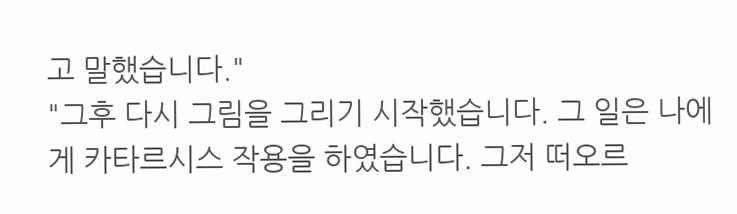고 말했습니다."
"그후 다시 그림을 그리기 시작했습니다. 그 일은 나에게 카타르시스 작용을 하였습니다. 그저 떠오르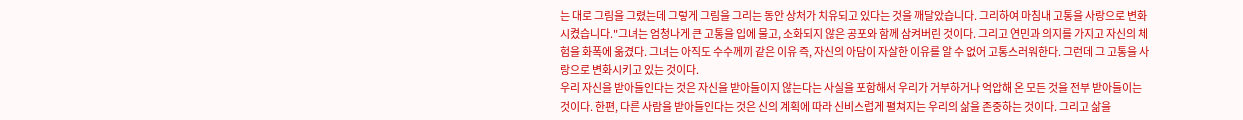는 대로 그림을 그렸는데 그렇게 그림을 그리는 동안 상처가 치유되고 있다는 것을 깨달았습니다. 그리하여 마침내 고통을 사랑으로 변화시켰습니다."그녀는 엄청나게 큰 고통을 입에 물고, 소화되지 않은 공포와 함께 삼켜버린 것이다. 그리고 연민과 의지를 가지고 자신의 체험을 화폭에 옮겼다. 그녀는 아직도 수수께끼 같은 이유 즉, 자신의 아담이 자살한 이유를 알 수 없어 고통스러워한다. 그런데 그 고통을 사랑으로 변화시키고 있는 것이다.
우리 자신을 받아들인다는 것은 자신을 받아들이지 않는다는 사실을 포함해서 우리가 거부하거나 억압해 온 모든 것을 전부 받아들이는 것이다. 한편, 다른 사람을 받아들인다는 것은 신의 계획에 따라 신비스럽게 펼쳐지는 우리의 삶을 존중하는 것이다. 그리고 삶을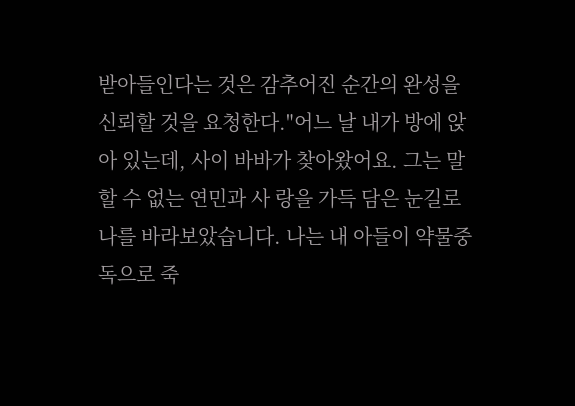받아들인다는 것은 감추어진 순간의 완성을 신뢰할 것을 요청한다."어느 날 내가 방에 앉아 있는데, 사이 바바가 찾아왔어요. 그는 말할 수 없는 연민과 사 랑을 가득 담은 눈길로 나를 바라보았습니다. 나는 내 아들이 약물중독으로 죽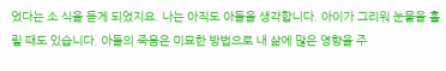었다는 소 식을 듣게 되었지요. 나는 아직도 아들을 생각합니다. 아이가 그리워 눈물을 흘릴 때도 있습니다. 아들의 죽음은 미묘한 방법으로 내 삶에 많은 영향을 주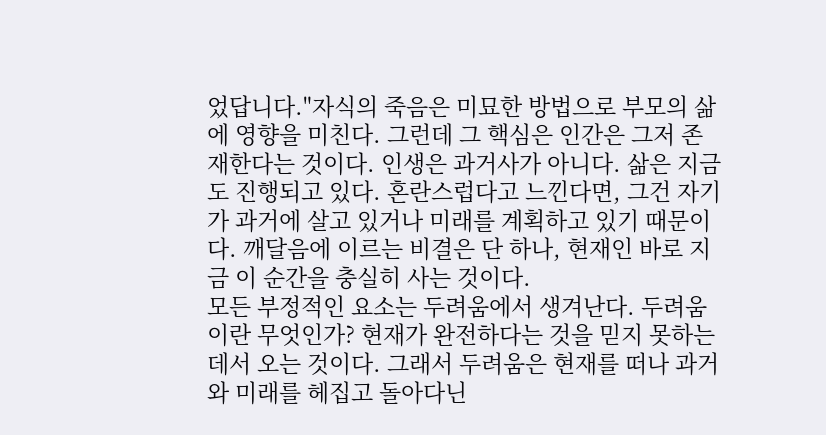었답니다."자식의 죽음은 미묘한 방법으로 부모의 삶에 영향을 미친다. 그런데 그 핵심은 인간은 그저 존재한다는 것이다. 인생은 과거사가 아니다. 삶은 지금도 진행되고 있다. 혼란스럽다고 느낀다면, 그건 자기가 과거에 살고 있거나 미래를 계획하고 있기 때문이다. 깨달음에 이르는 비결은 단 하나, 현재인 바로 지금 이 순간을 충실히 사는 것이다.
모든 부정적인 요소는 두려움에서 생겨난다. 두려움이란 무엇인가? 현재가 완전하다는 것을 믿지 못하는 데서 오는 것이다. 그래서 두려움은 현재를 떠나 과거와 미래를 헤집고 돌아다닌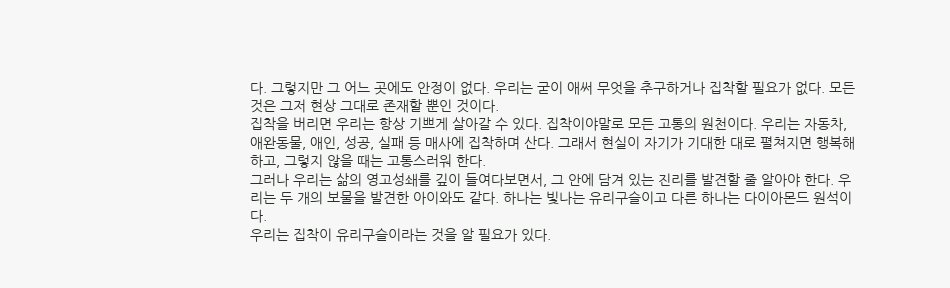다. 그렇지만 그 어느 곳에도 안정이 없다. 우리는 굳이 애써 무엇을 추구하거나 집착할 필요가 없다. 모든 것은 그저 현상 그대로 존재할 뿐인 것이다.
집착을 버리면 우리는 항상 기쁘게 살아갈 수 있다. 집착이야말로 모든 고통의 원천이다. 우리는 자동차, 애완동물, 애인, 성공, 실패 등 매사에 집착하며 산다. 그래서 현실이 자기가 기대한 대로 펼쳐지면 행복해 하고, 그렇지 않을 때는 고통스러워 한다.
그러나 우리는 삶의 영고성쇄를 깊이 들여다보면서, 그 안에 담겨 있는 진리를 발견할 줄 알아야 한다. 우리는 두 개의 보물을 발견한 아이와도 같다. 하나는 빛나는 유리구슬이고 다른 하나는 다이아몬드 원석이다.
우리는 집착이 유리구슬이라는 것을 알 필요가 있다.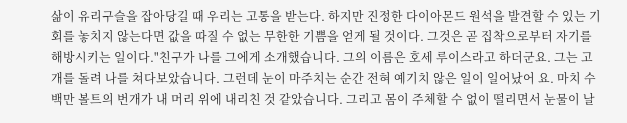삶이 유리구슬을 잡아당길 때 우리는 고통을 받는다. 하지만 진정한 다이아몬드 원석을 발견할 수 있는 기회를 놓치지 않는다면 값을 따질 수 없는 무한한 기쁨을 얻게 될 것이다. 그것은 곧 집착으로부터 자기를 해방시키는 일이다."친구가 나를 그에게 소개했습니다. 그의 이름은 호세 루이스라고 하더군요. 그는 고개를 돌려 나를 쳐다보았습니다. 그런데 눈이 마주치는 순간 전혀 예기치 않은 일이 일어났어 요. 마치 수백만 볼트의 번개가 내 머리 위에 내리친 것 같았습니다. 그리고 몸이 주체할 수 없이 떨리면서 눈물이 날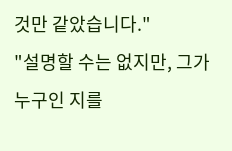것만 같았습니다."
"설명할 수는 없지만, 그가 누구인 지를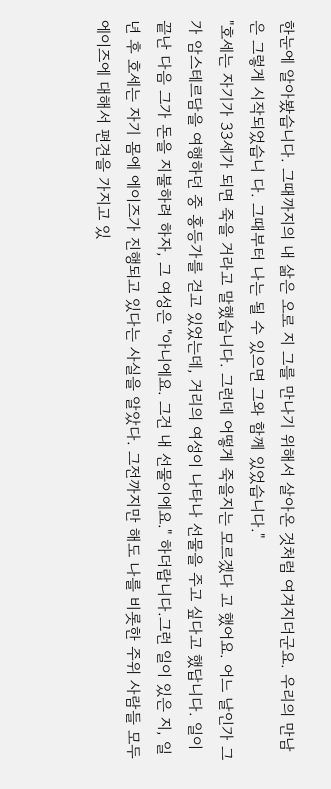한눈에 알아봤습니다. 그때까지의 내 삶은 오로 지 그를 만나기 위해서 살아온 것처럼 여겨지더군요. 우리의 만남은 그렇게 시작되었습니 다. 그때부터 나는 될 수 있으면 그와 함께 있었습니다."
"호세는 자기가 33세가 되면 죽을 거라고 말했습니다. 그런데 어떻게 죽을지는 모르겠다 고 했어요. 어느 날인가 그가 암스테르담을 여행하던 중 홍등가를 걷고 있었는데, 거리의 여성이 나타나 선물을 주고 싶다고 했답니다. 일이 끝난 다음 그가 돈을 지불하려 하자, 그 여성은 "아니에요. 그건 내 선물이에요." 하더랍니다.그런 일이 있은 지, 일년 후 호세는 자기 몸에 에이즈가 진행되고 있다는 사실을 알았다. 그전까지만 해도 나를 비롯한 주위 사람들 모두 에이즈에 대해서 편견을 가지고 있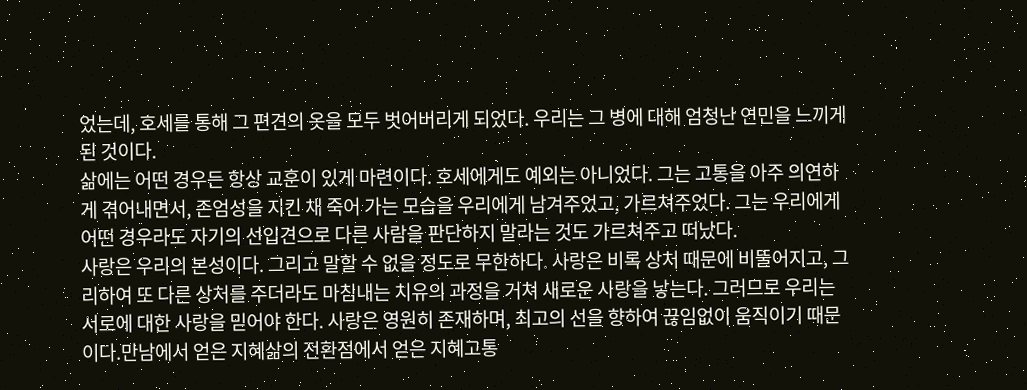었는데, 호세를 통해 그 편견의 옷을 모두 벗어버리게 되었다. 우리는 그 병에 대해 엄청난 연민을 느끼게 된 것이다.
삶에는 어떤 경우든 항상 교훈이 있게 마련이다. 호세에게도 예외는 아니었다. 그는 고통을 아주 의연하게 겪어내면서, 존엄성을 지킨 채 죽어 가는 모습을 우리에게 남겨주었고, 가르쳐주었다. 그는 우리에게 어떤 경우라도 자기의 선입견으로 다른 사람을 판단하지 말라는 것도 가르쳐주고 떠났다.
사랑은 우리의 본성이다. 그리고 말할 수 없을 정도로 무한하다. 사랑은 비록 상처 때문에 비뚤어지고, 그리하여 또 다른 상처를 주더라도 마침내는 치유의 과정을 거쳐 새로운 사랑을 낳는다. 그러므로 우리는 서로에 대한 사랑을 믿어야 한다. 사랑은 영원히 존재하며, 최고의 선을 향하여 끊임없이 움직이기 때문이다.만남에서 얻은 지혜삶의 전환점에서 얻은 지혜고통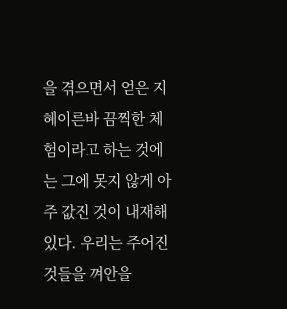을 겪으면서 얻은 지혜이른바 끔찍한 체험이라고 하는 것에는 그에 못지 않게 아주 값진 것이 내재해 있다. 우리는 주어진 것들을 껴안을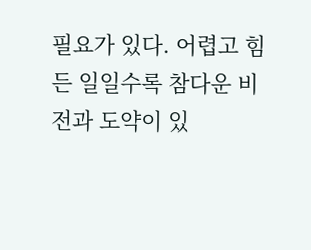필요가 있다. 어렵고 힘든 일일수록 참다운 비전과 도약이 있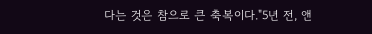다는 것은 참으로 큰 축복이다."5년 전, 앤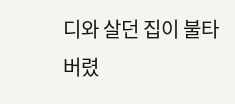디와 살던 집이 불타 버렸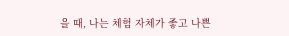을 때, 나는 체험 자체가 좋고 나쁜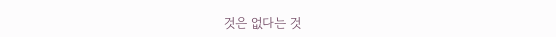것은 없다는 것